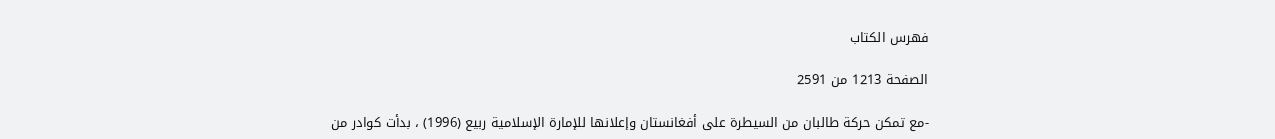فهرس الكتاب

الصفحة 1213 من 2591

-مع تمكن حركة طالبان من السيطرة على أفغانستان وإعلانها للإمارة الإسلامية ربيع (1996) ، بدأت كوادر من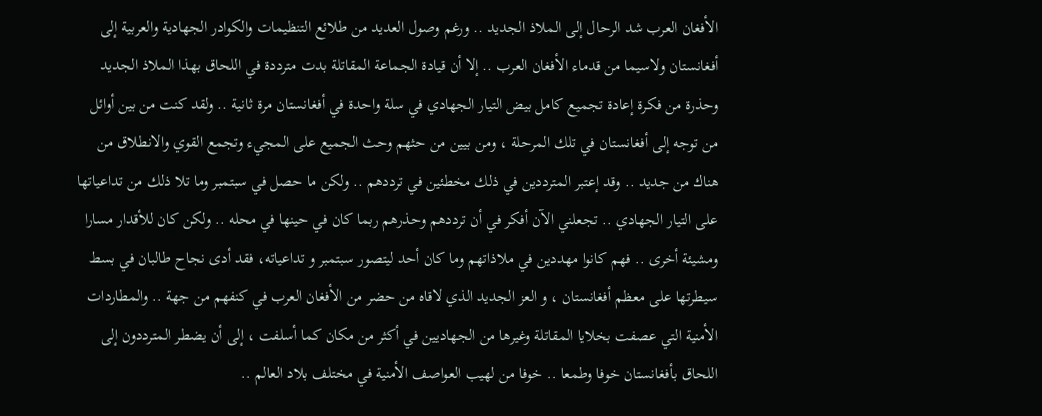الأفغان العرب شد الرحال إلى الملاذ الجديد .. ورغم وصول العديد من طلائع التنظيمات والكوادر الجهادية والعربية إلى أفغانستان ولاسيما من قدماء الأفغان العرب .. إلا أن قيادة الجماعة المقاتلة بدت مترددة في اللحاق بهذا الملاذ الجديد وحذرة من فكرة إعادة تجميع كامل بيض التيار الجهادي في سلة واحدة في أفغانستان مرة ثانية .. ولقد كنت من بين أوائل من توجه إلى أفغانستان في تلك المرحلة ، ومن بيين من حثهم وحث الجميع على المجيء وتجمع القوي والانطلاق من هناك من جديد .. وقد إعتبر المترددين في ذلك مخطئين في ترددهم .. ولكن ما حصل في سبتمبر وما تلا ذلك من تداعياتها على التيار الجهادي .. تجعلني الآن أفكر في أن ترددهم وحذرهم ربما كان في حينها في محله .. ولكن كان للأقدار مسارا ومشيئة أخرى .. فهم كانوا مهددين في ملاذاتهم وما كان أحد ليتصور سبتمبر و تداعياته، فقد أدى نجاح طالبان في بسط سيطرتها على معظم أفغانستان ، و العز الجديد الذي لاقاه من حضر من الأفغان العرب في كنفهم من جهة .. والمطاردات الأمنية التي عصفت بخلايا المقاتلة وغيرها من الجهاديين في أكثر من مكان كما أسلفت ، إلى أن يضطر المترددون إلى اللحاق بأفغانستان خوفا وطمعا .. خوفا من لهيب العواصف الأمنية في مختلف بلاد العالم ..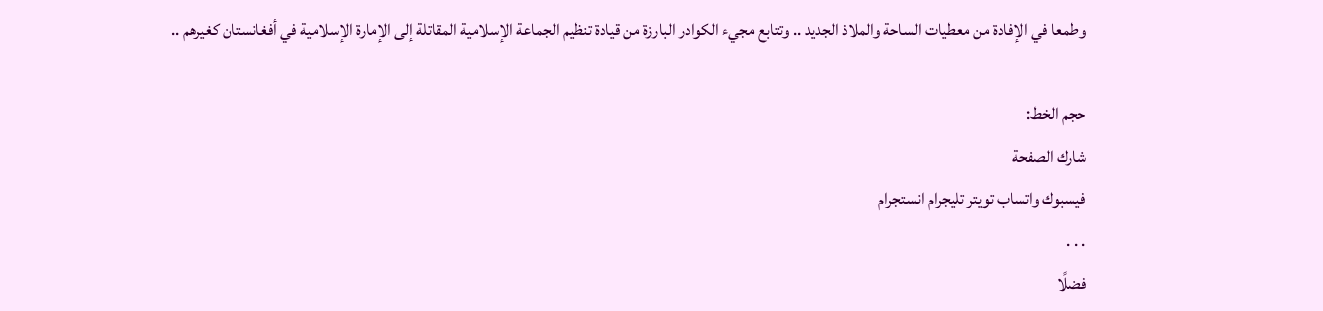وطمعا في الإفادة من معطيات الساحة والملاذ الجديد .. وتتابع مجيء الكوادر البارزة من قيادة تنظيم الجماعة الإسلامية المقاتلة إلى الإمارة الإسلامية في أفغانستان كغيرهم ..

حجم الخط:
شارك الصفحة
فيسبوك واتساب تويتر تليجرام انستجرام
. . .
فضلًا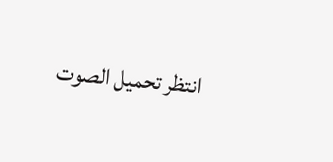انتظر تحميل الصوت